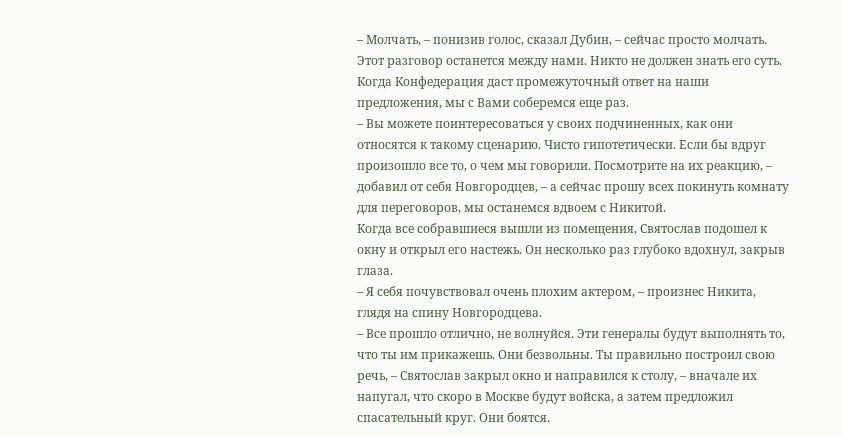– Молчать, – понизив голос, сказал Дубин, – сейчас просто молчать. Этот разговор останется между нами. Никто не должен знать его суть. Когда Конфедерация даст промежуточный ответ на наши предложения, мы с Вами соберемся еще раз.
– Вы можете поинтересоваться у своих подчиненных, как они относятся к такому сценарию. Чисто гипотетически. Если бы вдруг произошло все то, о чем мы говорили. Посмотрите на их реакцию, – добавил от себя Новгородцев, – а сейчас прошу всех покинуть комнату для переговоров, мы останемся вдвоем с Никитой.
Когда все собравшиеся вышли из помещения, Святослав подошел к окну и открыл его настежь. Он несколько раз глубоко вдохнул, закрыв глаза.
– Я себя почувствовал очень плохим актером, – произнес Никита, глядя на спину Новгородцева.
– Все прошло отлично, не волнуйся. Эти генералы будут выполнять то, что ты им прикажешь. Они безвольны. Ты правильно построил свою речь, – Святослав закрыл окно и направился к столу, – вначале их напугал, что скоро в Москве будут войска, а затем предложил спасательный круг. Они боятся.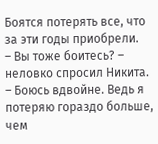Боятся потерять все, что за эти годы приобрели.
– Вы тоже боитесь? – неловко спросил Никита.
– Боюсь вдвойне. Ведь я потеряю гораздо больше, чем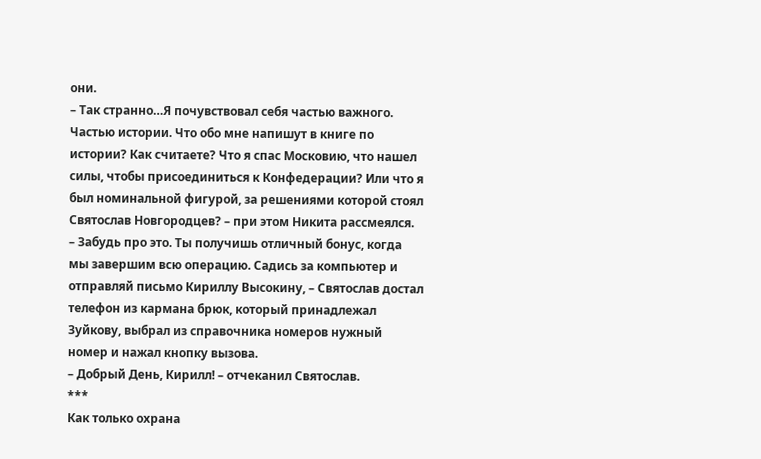они.
– Так странно…Я почувствовал себя частью важного. Частью истории. Что обо мне напишут в книге по истории? Как считаете? Что я спас Московию, что нашел силы, чтобы присоединиться к Конфедерации? Или что я был номинальной фигурой, за решениями которой стоял Святослав Новгородцев? – при этом Никита рассмеялся.
– Забудь про это. Ты получишь отличный бонус, когда мы завершим всю операцию. Садись за компьютер и отправляй письмо Кириллу Высокину, – Святослав достал телефон из кармана брюк, который принадлежал Зуйкову, выбрал из справочника номеров нужный номер и нажал кнопку вызова.
– Добрый День, Кирилл! – отчеканил Святослав.
***
Как только охрана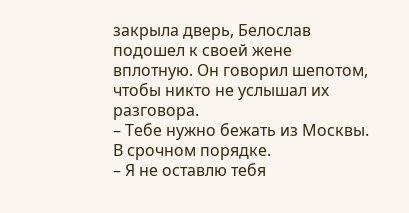закрыла дверь, Белослав подошел к своей жене вплотную. Он говорил шепотом, чтобы никто не услышал их разговора.
– Тебе нужно бежать из Москвы. В срочном порядке.
– Я не оставлю тебя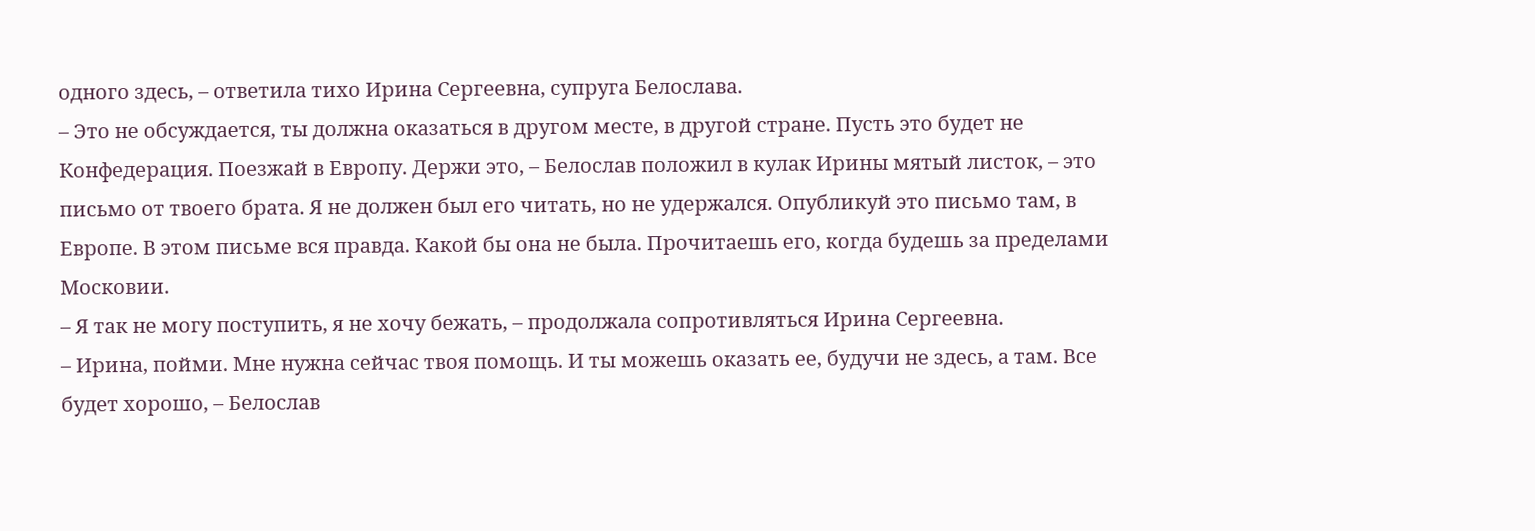одного здесь, – ответила тихо Ирина Сергеевна, супруга Белослава.
– Это не обсуждается, ты должна оказаться в другом месте, в другой стране. Пусть это будет не Конфедерация. Поезжай в Европу. Держи это, – Белослав положил в кулак Ирины мятый листок, – это письмо от твоего брата. Я не должен был его читать, но не удержался. Опубликуй это письмо там, в Европе. В этом письме вся правда. Какой бы она не была. Прочитаешь его, когда будешь за пределами Московии.
– Я так не могу поступить, я не хочу бежать, – продолжала сопротивляться Ирина Сергеевна.
– Ирина, пойми. Мне нужна сейчас твоя помощь. И ты можешь оказать ее, будучи не здесь, а там. Все будет хорошо, – Белослав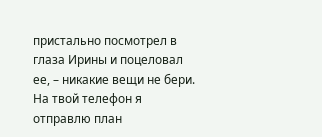пристально посмотрел в глаза Ирины и поцеловал ее, – никакие вещи не бери. На твой телефон я отправлю план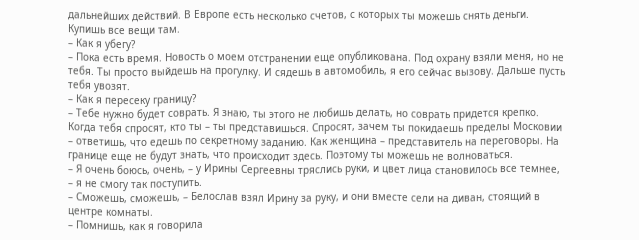дальнейших действий. В Европе есть несколько счетов, с которых ты можешь снять деньги. Купишь все вещи там.
– Как я убегу?
– Пока есть время. Новость о моем отстранении еще опубликована. Под охрану взяли меня, но не тебя. Ты просто выйдешь на прогулку. И сядешь в автомобиль, я его сейчас вызову. Дальше пусть тебя увозят.
– Как я пересеку границу?
– Тебе нужно будет соврать. Я знаю, ты этого не любишь делать, но соврать придется крепко. Когда тебя спросят, кто ты – ты представишься. Спросят, зачем ты покидаешь пределы Московии – ответишь, что едешь по секретному заданию. Как женщина – представитель на переговоры. На границе еще не будут знать, что происходит здесь. Поэтому ты можешь не волноваться.
– Я очень боюсь, очень, – у Ирины Сергеевны тряслись руки, и цвет лица становилось все темнее, – я не смогу так поступить.
– Сможешь, сможешь, – Белослав взял Ирину за руку, и они вместе сели на диван, стоящий в центре комнаты.
– Помнишь, как я говорила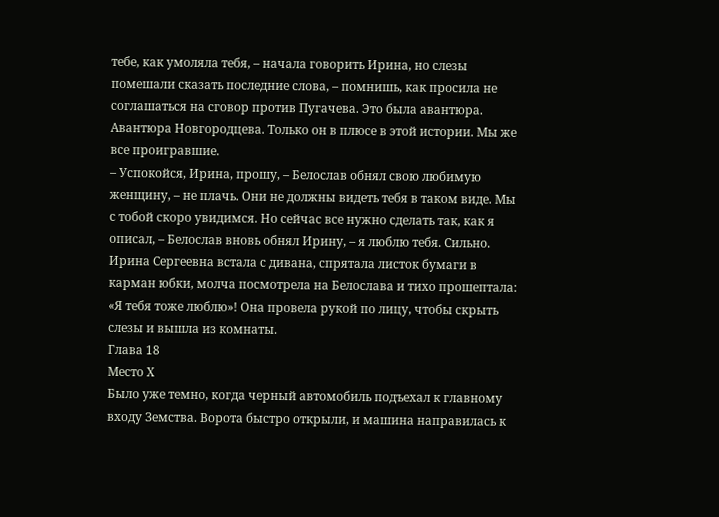тебе, как умоляла тебя, – начала говорить Ирина, но слезы помешали сказать последние слова, – помнишь, как просила не соглашаться на сговор против Пугачева. Это была авантюра. Авантюра Новгородцева. Только он в плюсе в этой истории. Мы же все проигравшие.
– Успокойся, Ирина, прошу, – Белослав обнял свою любимую женщину, – не плачь. Они не должны видеть тебя в таком виде. Мы с тобой скоро увидимся. Но сейчас все нужно сделать так, как я описал, – Белослав вновь обнял Ирину, – я люблю тебя. Сильно.
Ирина Сергеевна встала с дивана, спрятала листок бумаги в карман юбки, молча посмотрела на Белослава и тихо прошептала: «Я тебя тоже люблю»! Она провела рукой по лицу, чтобы скрыть слезы и вышла из комнаты.
Глава 18
Место Х
Было уже темно, когда черный автомобиль подъехал к главному входу Земства. Ворота быстро открыли, и машина направилась к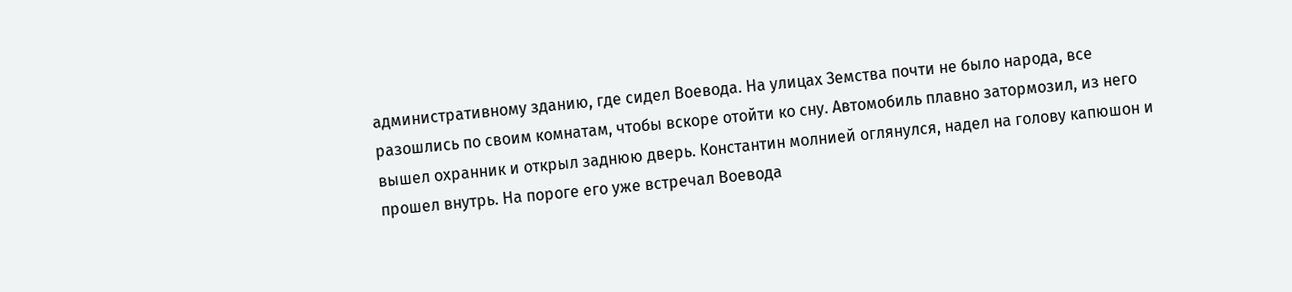административному зданию, где сидел Воевода. На улицах Земства почти не было народа, все разошлись по своим комнатам, чтобы вскоре отойти ко сну. Автомобиль плавно затормозил, из него вышел охранник и открыл заднюю дверь. Константин молнией оглянулся, надел на голову капюшон и прошел внутрь. На пороге его уже встречал Воевода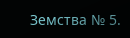Земства № 5.